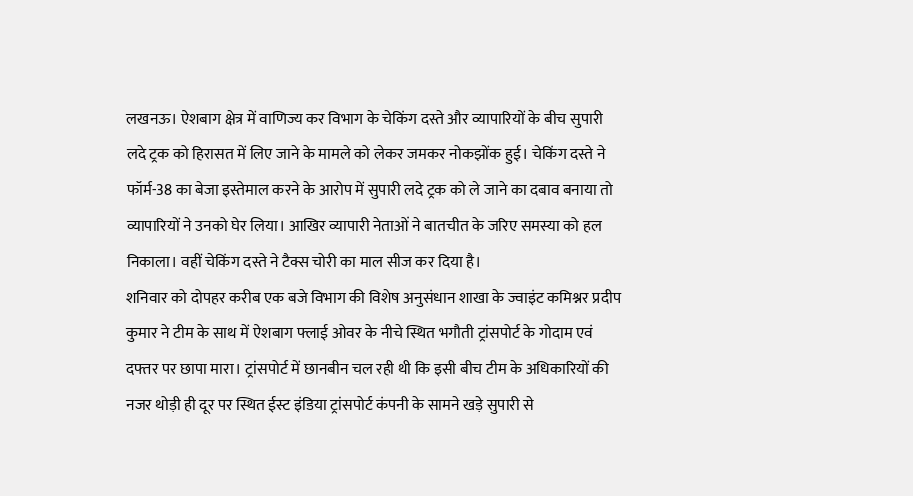लखनऊ। ऐशबाग क्षेत्र में वाणिज्य कर विभाग के चेकिंग दस्ते और व्यापारियों के बीच सुपारी लदे ट्रक को हिरासत में लिए जाने के मामले को लेकर जमकर नोकझोंक हुई। चेकिंग दस्ते ने फॉर्म-38 का बेजा इस्तेमाल करने के आरोप में सुपारी लदे ट्रक को ले जाने का दबाव बनाया तो व्यापारियों ने उनको घेर लिया। आखिर व्यापारी नेताओं ने बातचीत के जरिए समस्या को हल निकाला। वहीं चेकिंग दस्ते ने टैक्स चोरी का माल सीज कर दिया है।
शनिवार को दोपहर करीब एक बजे विभाग की विशेष अनुसंधान शाखा के ज्वाइंट कमिश्नर प्रदीप कुमार ने टीम के साथ में ऐशबाग फ्लाई ओवर के नीचे स्थित भगौती ट्रांसपोर्ट के गोदाम एवं दफ्तर पर छापा मारा। ट्रांसपोर्ट में छानबीन चल रही थी कि इसी बीच टीम के अधिकारियों की नजर थोड़ी ही दूर पर स्थित ईस्ट इंडिया ट्रांसपोर्ट कंपनी के सामने खड़े सुपारी से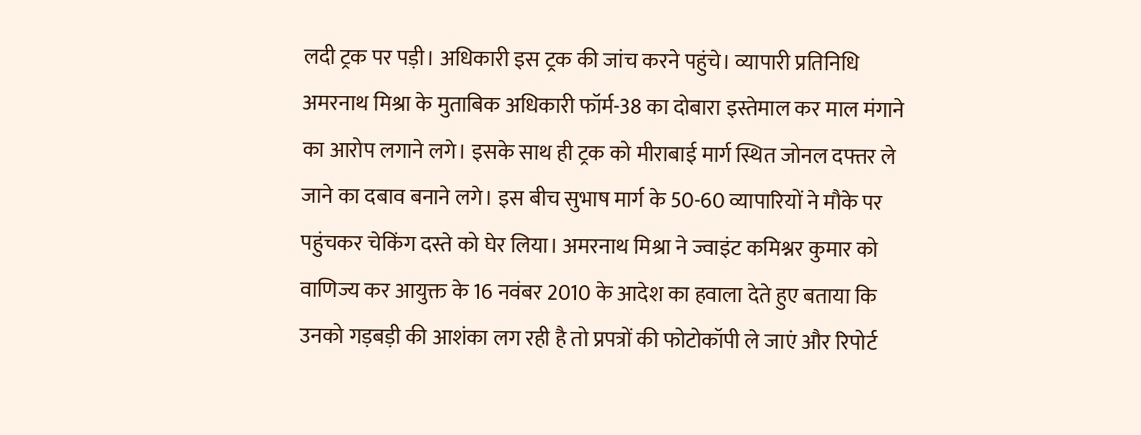लदी ट्रक पर पड़ी। अधिकारी इस ट्रक की जांच करने पहुंचे। व्यापारी प्रतिनिधि अमरनाथ मिश्रा के मुताबिक अधिकारी फॉर्म-38 का दोबारा इस्तेमाल कर माल मंगाने का आरोप लगाने लगे। इसके साथ ही ट्रक को मीराबाई मार्ग स्थित जोनल दफ्तर ले जाने का दबाव बनाने लगे। इस बीच सुभाष मार्ग के 50-60 व्यापारियों ने मौके पर पहुंचकर चेकिंग दस्ते को घेर लिया। अमरनाथ मिश्रा ने ज्वाइंट कमिश्नर कुमार को वाणिज्य कर आयुक्त के 16 नवंबर 2010 के आदेश का हवाला देते हुए बताया कि उनको गड़बड़ी की आशंका लग रही है तो प्रपत्रों की फोटोकॉपी ले जाएं और रिपोर्ट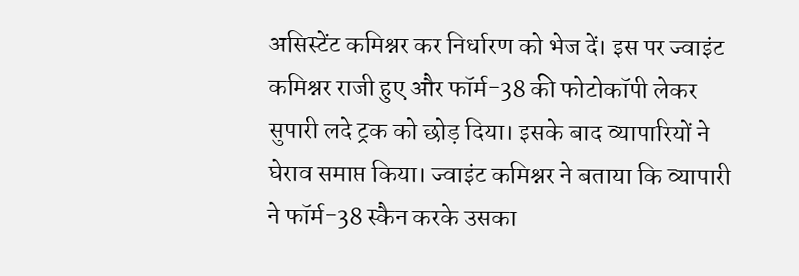असिस्टेंट कमिश्नर कर निर्धारण को भेज दें। इस पर ज्वाइंट कमिश्नर राजी हुए और फॉर्म-38 की फोटोकॉपी लेकर सुपारी लदे ट्रक को छोड़ दिया। इसके बाद व्यापारियों ने घेराव समाप्त किया। ज्वाइंट कमिश्नर ने बताया कि व्यापारी ने फॉर्म-38 स्कैन करके उसका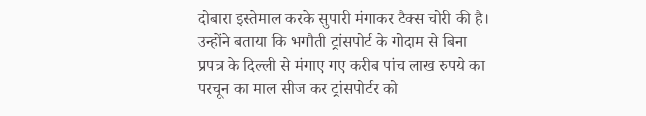दोबारा इस्तेमाल करके सुपारी मंगाकर टैक्स चोरी की है। उन्होंने बताया कि भगौती ट्रांसपोर्ट के गोदाम से बिना प्रपत्र के दिल्ली से मंगाए गए करीब पांच लाख रुपये का परचून का माल सीज कर ट्रांसपोर्टर को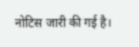नोटिस जारी की गई है।